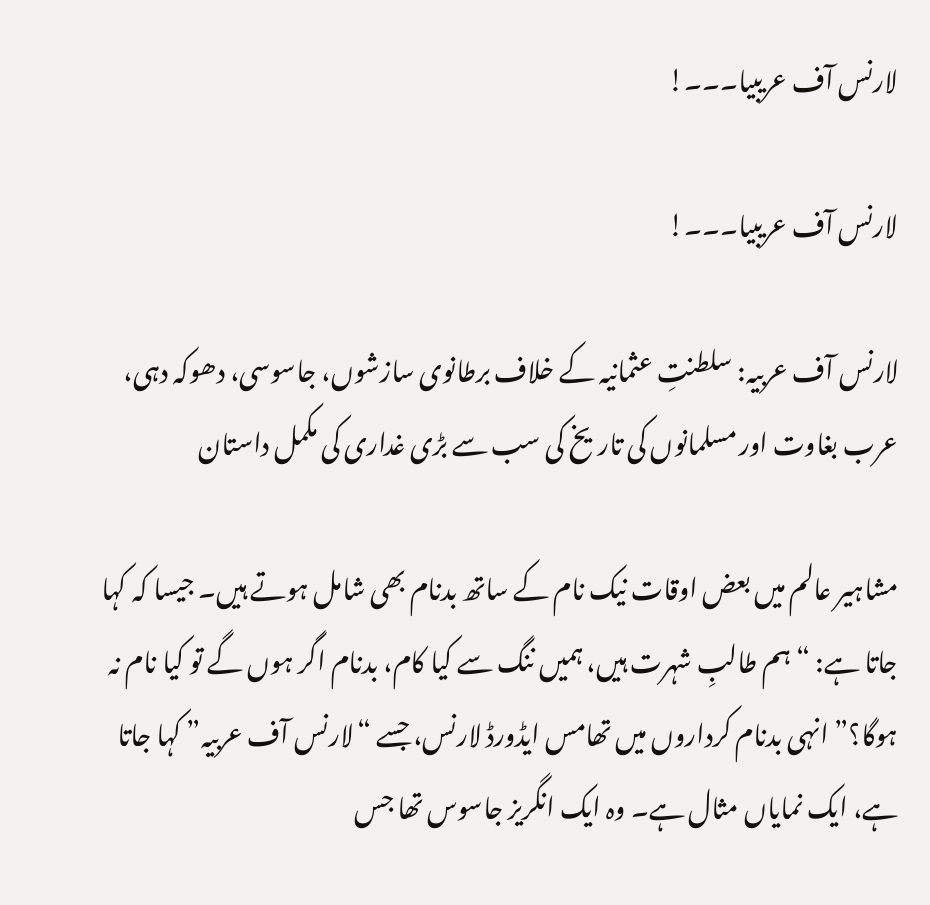لارنس آف عریبیا۔۔۔!

لارنس آف عریبیا۔۔۔!

لارنس آف عربیہ: سلطنتِ عثمانیہ کے خلاف برطانوی سازشوں، جاسوسی، دھوکہ دہی، عرب بغاوت اور مسلمانوں کی تاریخ کی سب سے بڑی غداری کی مکمل داستان

مشاہیر عالم میں بعض اوقات نیک نام کے ساتھ بدنام بھی شامل ہوتے ہیں۔ جیسا کہ کہا جاتا ہے: “ہم طالبِ شہرت ہیں، ہمیں ننگ سے کیا کام، بدنام اگر ہوں گے تو کیا نام نہ ہوگا؟” انہی بدنام کرداروں میں تھامس ایڈورڈ لارنس، جسے “لارنس آف عربیہ” کہا جاتا ہے، ایک نمایاں مثال ہے۔ وہ ایک انگریز جاسوس تھا جس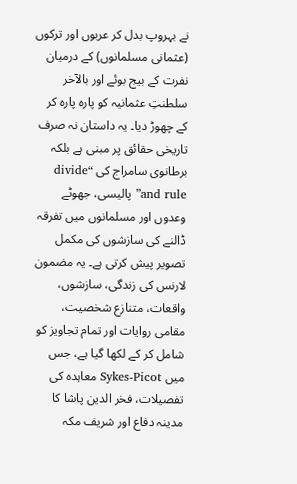نے بہروپ بدل کر عربوں اور ترکوں (عثمانی مسلمانوں) کے درمیان نفرت کے بیج بوئے اور بالآخر سلطنتِ عثمانیہ کو پارہ پارہ کر کے چھوڑ دیا۔ یہ داستان نہ صرف تاریخی حقائق پر مبنی ہے بلکہ برطانوی سامراج کی “divide and rule” پالیسی، جھوٹے وعدوں اور مسلمانوں میں تفرقہ ڈالنے کی سازشوں کی مکمل تصویر پیش کرتی ہے۔ یہ مضمون لارنس کی زندگی، سازشوں، واقعات، متنازع شخصیت، مقامی روایات اور تمام تجاویز کو شامل کر کے لکھا گیا ہے، جس میں Sykes-Picot معاہدہ کی تفصیلات، فخر الدین پاشا کا مدینہ دفاع اور شریف مکہ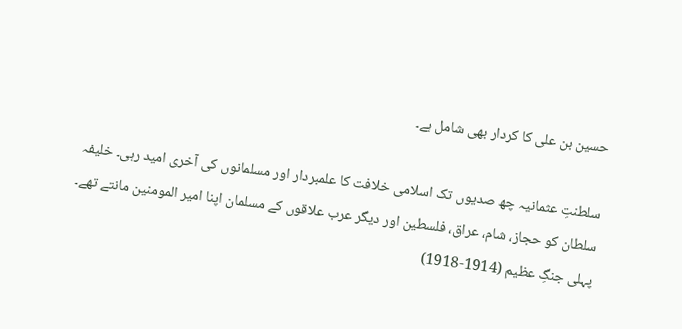حسین بن علی کا کردار بھی شامل ہے۔

سلطنتِ عثمانیہ چھ صدیوں تک اسلامی خلافت کا علمبردار اور مسلمانوں کی آخری امید رہی۔ خلیفہ سلطان کو حجاز، شام، عراق، فلسطین اور دیگر عرب علاقوں کے مسلمان اپنا امیر المومنین مانتے تھے۔ پہلی جنگِ عظیم (1914-1918)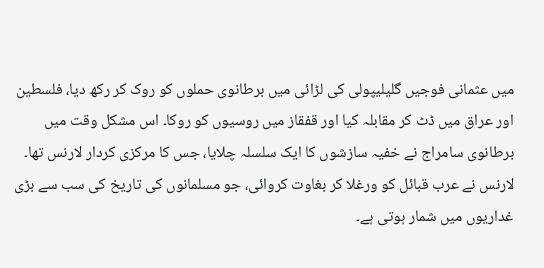میں عثمانی فوجیں گلیلیپولی کی لڑائی میں برطانوی حملوں کو روک کر رکھ دیا، فلسطین اور عراق میں ڈٹ کر مقابلہ کیا اور قفقاز میں روسیوں کو روکا۔ اس مشکل وقت میں برطانوی سامراج نے خفیہ سازشوں کا ایک سلسلہ چلایا، جس کا مرکزی کردار لارنس تھا۔ لارنس نے عرب قبائل کو ورغلا کر بغاوت کروائی، جو مسلمانوں کی تاریخ کی سب سے بڑی غداریوں میں شمار ہوتی ہے۔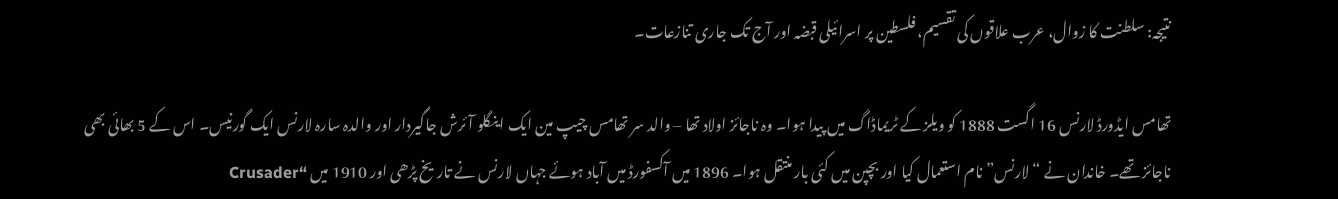نتیجہ: سلطنت کا زوال، عرب علاقوں کی تقسیم، فلسطین پر اسرائیلی قبضہ اور آج تک جاری تنازعات۔

تھامس ایڈورڈ لارنس 16 اگست 1888 کو ویلز کے ٹریماڈاگ میں پیدا ہوا۔ وہ ناجائز اولاد تھا – والد سر تھامس چیپ مین ایک اینگلو آئرش جاگیردار اور والدہ سارہ لارنس ایک گورنیس۔ اس کے 5 بھائی بھی ناجائز تھے۔ خاندان نے “لارنس” نام استعمال کیا اور بچپن میں کئی بار منتقل ہوا۔ 1896 میں آکسفورڈ میں آباد ہوئے جہاں لارنس نے تاریخ پڑھی اور 1910 میں “Crusader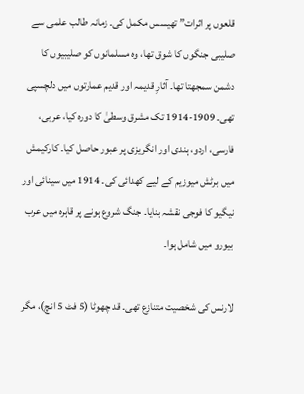قلعوں پر اثرات” تھیسس مکمل کی۔ زمانہ طالب علمی سے صلیبی جنگوں کا شوق تھا، وہ مسلمانوں کو صلیبیوں کا دشمن سمجھتا تھا۔ آثارِ قدیمہ اور قدیم عمارتوں میں دلچسپی تھی۔ 1909-1914 تک مشرق وسطیٰ کا دورہ کیا، عربی، فارسی، اردو، ہندی اور انگریزی پر عبور حاصل کیا۔ کارکیمش میں برٹش میوزیم کے لیے کھدائی کی۔ 1914 میں سینائی اور نیگیو کا فوجی نقشہ بنایا۔ جنگ شروع ہونے پر قاہرہ میں عرب بیورو میں شامل ہوا۔

لارنس کی شخصیت متنازع تھی۔ قد چھوٹا (5 فٹ 5 انچ)، مگر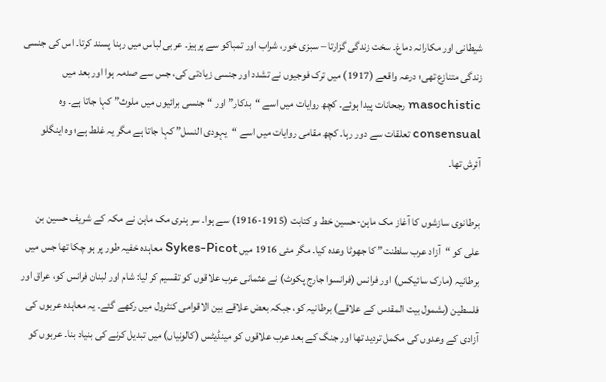شیطانی اور مکارانہ دماغ۔ سخت زندگی گزارتا – سبزی خور، شراب اور تمباکو سے پرہیز۔ عربی لباس میں رہنا پسند کرتا۔ اس کی جنسی زندگی متنازع تھی؛ درعہ واقعے (1917) میں ترک فوجیوں نے تشدد اور جنسی زیادتی کی، جس سے صدمہ ہوا اور بعد میں masochistic رجحانات پیدا ہوئے۔ کچھ روایات میں اسے “بدکار” اور “جنسی برائیوں میں ملوث” کہا جاتا ہے۔ وہ consensual تعلقات سے دور رہا۔ کچھ مقامی روایات میں اسے “یہودی النسل” کہا جاتا ہے مگر یہ غلط ہے؛ وہ اینگلو آئرش تھا۔

برطانوی سازشوں کا آغاز مک ماہن-حسین خط و کتابت (1915-1916) سے ہوا۔ سر ہنری مک ماہن نے مکہ کے شریف حسین بن علی کو “آزاد عرب سلطنت” کا جھوٹا وعدہ کیا۔ مگر مئی 1916 میں Sykes-Picot معاہدہ خفیہ طور پر ہو چکا تھا جس میں برطانیہ (مارک سائیکس) اور فرانس (فرانسوا جارج پکوٹ) نے عثمانی عرب علاقوں کو تقسیم کر لیا: شام اور لبنان فرانس کو، عراق اور فلسطین (بشمول بیت المقدس کے علاقے) برطانیہ کو، جبکہ بعض علاقے بین الاقوامی کنٹرول میں رکھے گئے۔ یہ معاہدہ عربوں کی آزادی کے وعدوں کی مکمل تردید تھا اور جنگ کے بعد عرب علاقوں کو مینڈیٹس (کالونیاں) میں تبدیل کرنے کی بنیاد بنا۔ عربوں کو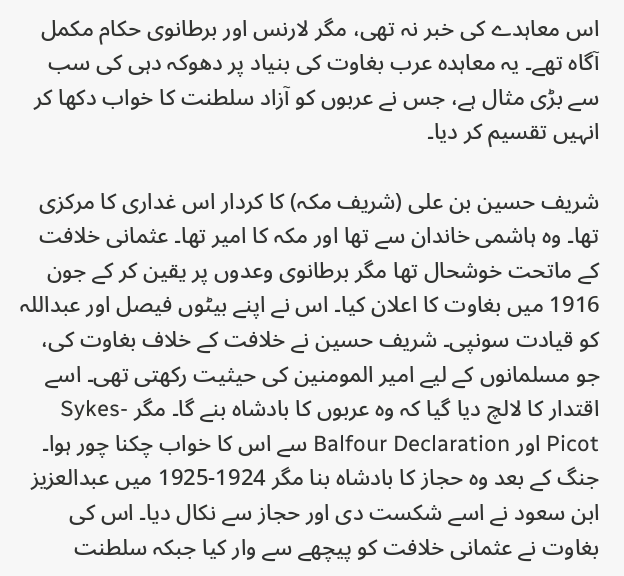اس معاہدے کی خبر نہ تھی، مگر لارنس اور برطانوی حکام مکمل آگاہ تھے۔ یہ معاہدہ عرب بغاوت کی بنیاد پر دھوکہ دہی کی سب سے بڑی مثال ہے، جس نے عربوں کو آزاد سلطنت کا خواب دکھا کر انہیں تقسیم کر دیا۔

شریف حسین بن علی (شریف مکہ) کا کردار اس غداری کا مرکزی تھا۔ وہ ہاشمی خاندان سے تھا اور مکہ کا امیر تھا۔ عثمانی خلافت کے ماتحت خوشحال تھا مگر برطانوی وعدوں پر یقین کر کے جون 1916 میں بغاوت کا اعلان کیا۔ اس نے اپنے بیٹوں فیصل اور عبداللہ کو قیادت سونپی۔ شریف حسین نے خلافت کے خلاف بغاوت کی، جو مسلمانوں کے لیے امیر المومنین کی حیثیت رکھتی تھی۔ اسے اقتدار کا لالچ دیا گیا کہ وہ عربوں کا بادشاہ بنے گا۔ مگر Sykes-Picot اور Balfour Declaration سے اس کا خواب چکنا چور ہوا۔ جنگ کے بعد وہ حجاز کا بادشاہ بنا مگر 1924-1925 میں عبدالعزیز ابن سعود نے اسے شکست دی اور حجاز سے نکال دیا۔ اس کی بغاوت نے عثمانی خلافت کو پیچھے سے وار کیا جبکہ سلطنت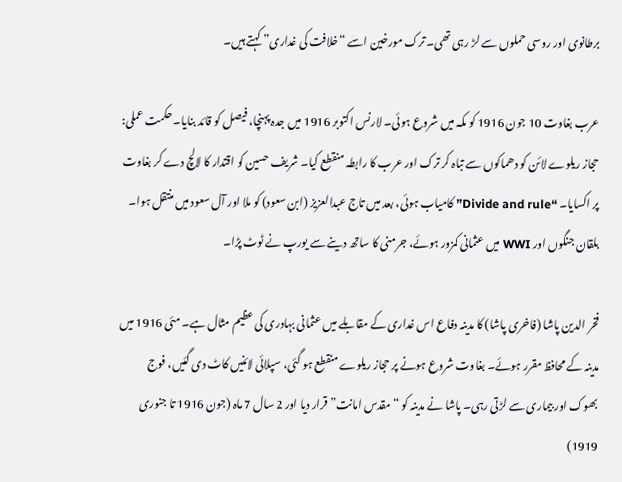برطانوی اور روسی حملوں سے لڑ رہی تھی۔ ترک مورخین اسے “خلافت کی غداری” کہتے ہیں۔

عرب بغاوت 10 جون 1916 کو مکہ میں شروع ہوئی۔ لارنس اکتوبر 1916 میں جدہ پہنچا، فیصل کو قائد بنایا۔ حکمت عملی: حجاز ریلوے لائن کو دھماکوں سے تباہ کر ترک اور عرب کا رابطہ منقطع کیا۔ شریف حسین کو اقتدار کا لالچ دے کر بغاوت پر اکسایا۔ “Divide and rule” کامیاب ہوئی، بعد میں تاج عبدالعزیز (ابن سعود) کو ملا اور آل سعود میں منتقل ہوا۔ بلقان جنگوں اور WWI میں عثمانی کمزور ہوئے، جرمنی کا ساتھ دینے سے یورپ نے ٹوٹ پڑا۔

فخر الدین پاشا (فاخری پاشا) کا مدینہ دفاع اس غداری کے مقابلے میں عثمانی بہادری کی عظیم مثال ہے۔ مئی 1916 میں مدینہ کے محافظ مقرر ہوئے۔ بغاوت شروع ہونے پر حجاز ریلوے منقطع ہو گئی، سپلائی لائنیں کاٹ دی گئیں، فوج بھوک اور بیماری سے لڑتی رہی۔ پاشا نے مدینہ کو “مقدس امانت” قرار دیا اور 2 سال 7 ماہ (جون 1916 تا جنوری 1919)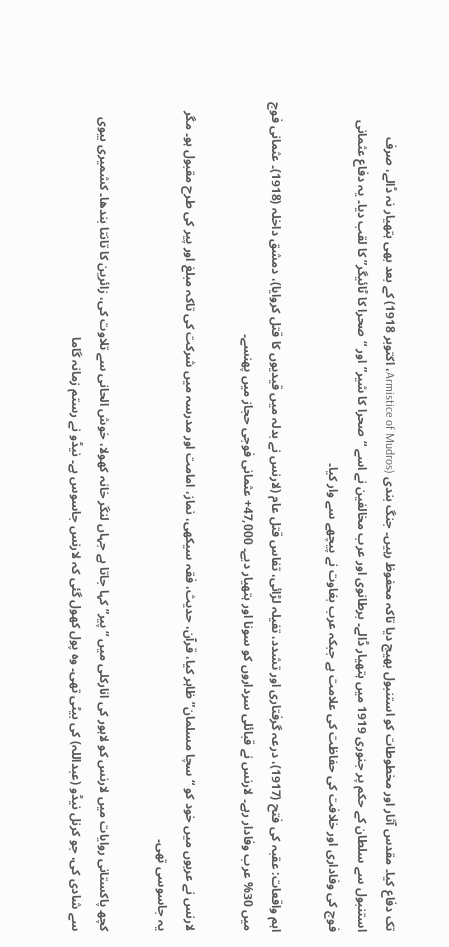تک دفاع کیا۔ مقدس آثار اور مخطوطات کو استنبول بھیج دیا تاکہ محفوظ رہیں۔ جنگ بندی (Armistice of Mudros، اکتوبر 1918) کے بعد بھی ہتھیار نہ ڈالے، صرف استنبول سے سلطان کے حکم پر جنوری 1919 میں ہتھیار ڈالے۔ برطانوی اور عرب مخالفین نے اسے “صحرا کا شیر” اور “صحرا کا ٹائیگر” کا لقب دیا۔ یہ دفاع عثمانی فوج کی وفاداری اور خلافت کی حفاظت کی علامت ہے جبکہ عرب بغاوت نے پیچھے سے وار کیا۔

اہم واقعات: عقبہ کی فتح (1917)، درعہ گرفتاری اور تشدد، تفیلہ لڑائی، تفاس قتل عام (لارنس نے بدلہ میں قیدیوں کا قتل کروایا)، دمشق داخلہ (1918)۔ عثمانی فوج میں 30% عرب وفادار رہے۔ لارنس نے قبائلی سرداروں کو سونا اور ہتھیار دیے۔ 47,000+ عثمانی فوجی حجاز میں پھنسے۔

لارنس نے عربوں میں خود کو “سچا مسلمان” ظاہر کیا، قرآن، حدیث، فقہ سیکھی، نماز، امامت اور مدرسہ میں شرکت کی تاکہ مبلغ اور پیر کی طرح مقبول ہو۔ مگر یہ جاسوسی تھی۔

کچھ پاکستانی روایات میں لارنس کو لاہور کی انارکلی میں “پیر” کہا جاتا ہے جہاں لنگر خانہ کھولا، خوش الحانی سے تلاوت کی، زائرین کا تانتا بندھا۔ کشمیری بیوی سے شادی کی، جو کرنل نیڈو (عبداللہ) کی بیٹی تھی۔ وہ پول کھول گئی کہ لارنس جاسوس ہے۔ نیڈو نے رستم زمانہ گاما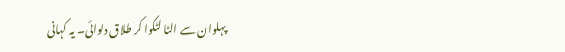پہلوان سے الٹا لٹکوا کر طلاق دلوائی۔ یہ کہانی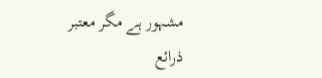مشہور ہے مگر معتبر ذرائع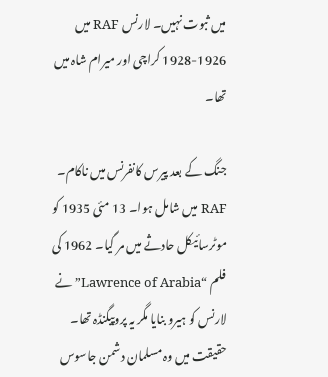میں ثبوت نہیں۔ لارنس RAF میں 1926-1928 کراچی اور میرام شاہ میں تھا۔

جنگ کے بعد پیرس کانفرنس میں ناکام۔ RAF میں شامل ہوا۔ 13 مئی 1935 کو موٹرسائیکل حادثے میں مر گیا۔ 1962 کی فلم “Lawrence of Arabia” نے لارنس کو ہیرو بنایا مگر یہ پروپیگنڈہ تھا۔ حقیقت میں وہ مسلمان دشمن جاسوس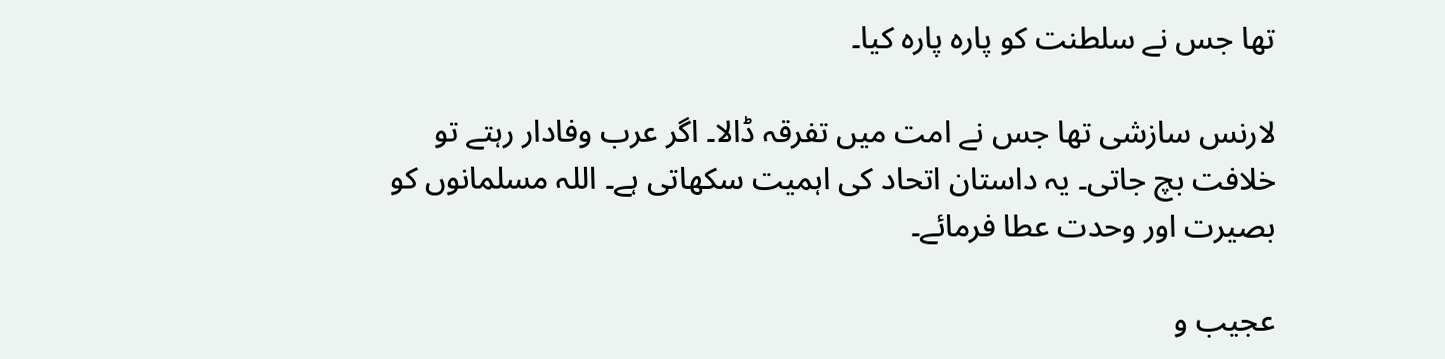تھا جس نے سلطنت کو پارہ پارہ کیا۔

لارنس سازشی تھا جس نے امت میں تفرقہ ڈالا۔ اگر عرب وفادار رہتے تو خلافت بچ جاتی۔ یہ داستان اتحاد کی اہمیت سکھاتی ہے۔ اللہ مسلمانوں کو بصیرت اور وحدت عطا فرمائے۔

عجیب و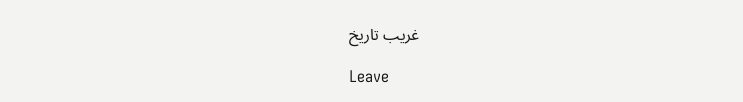غریب تاریخ

Leave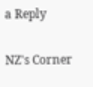a Reply

NZ's Corner